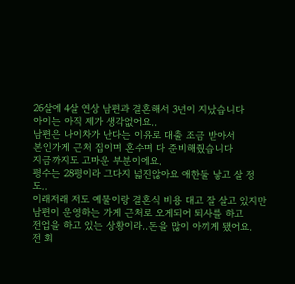26살에 4살 연상 남편과 결혼해서 3년이 지났습니다
아이는 아직 제가 생각없어요..
남편은 나이차가 난다는 이유로 대출 조금 받아서
본인가게 근처 집이며 혼수며 다 준비해줬습니다
지금까지도 고마운 부분이에요.
평수는 28평이라 그다지 넓진않아요 애한둘 낳고 살 정도..
이래저래 저도 예물이랑 결혼식 비용 대고 잘 살고 있지만
남편이 운영하는 가게 근처로 오게되어 퇴사를 하고
전업을 하고 있는 상황이라..돈을 많이 아끼게 됐어요.
전 회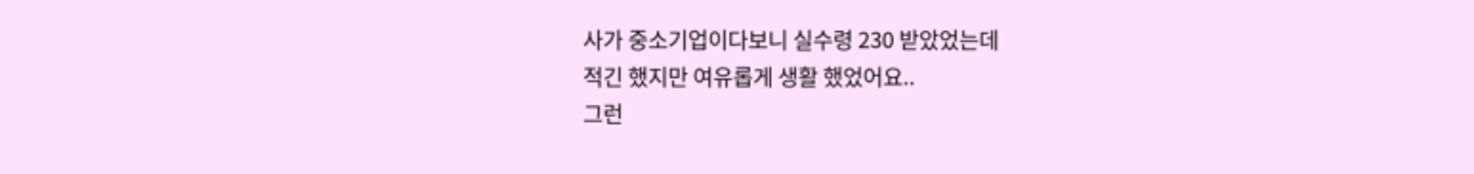사가 중소기업이다보니 실수령 230 받았었는데
적긴 했지만 여유롭게 생활 했었어요..
그런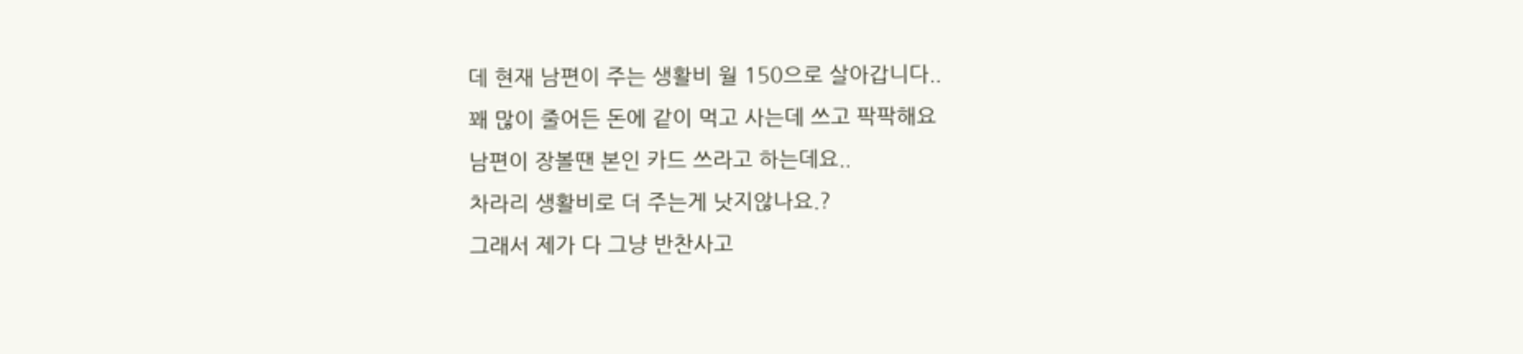데 현재 남편이 주는 생활비 월 150으로 살아갑니다..
꽤 많이 줄어든 돈에 같이 먹고 사는데 쓰고 팍팍해요
남편이 장볼땐 본인 카드 쓰라고 하는데요..
차라리 생활비로 더 주는게 낫지않나요.?
그래서 제가 다 그냥 반찬사고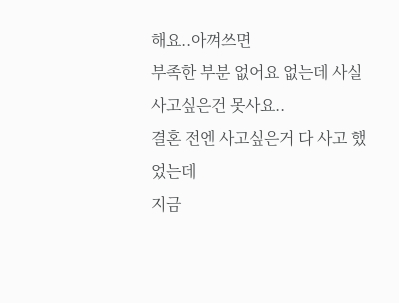해요..아껴쓰면
부족한 부분 없어요 없는데 사실 사고싶은건 못사요..
결혼 전엔 사고싶은거 다 사고 했었는데
지금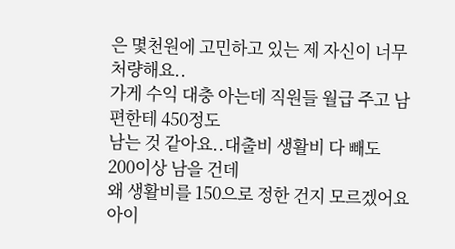은 몇천원에 고민하고 있는 제 자신이 너무 처량해요..
가게 수익 대충 아는데 직원들 월급 주고 남편한테 450정도
남는 것 같아요..대출비 생활비 다 빼도 200이상 남을 건데
왜 생활비를 150으로 정한 건지 모르겠어요
아이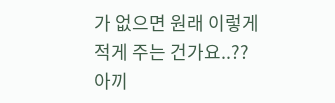가 없으면 원래 이렇게 적게 주는 건가요..??
아끼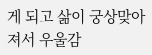게 되고 삶이 궁상맞아져서 우울감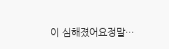이 심해졌어요정말…